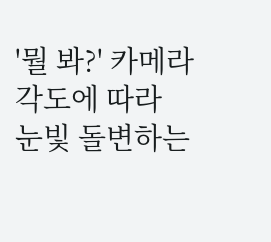'뭘 봐?' 카메라 각도에 따라 눈빛 돌변하는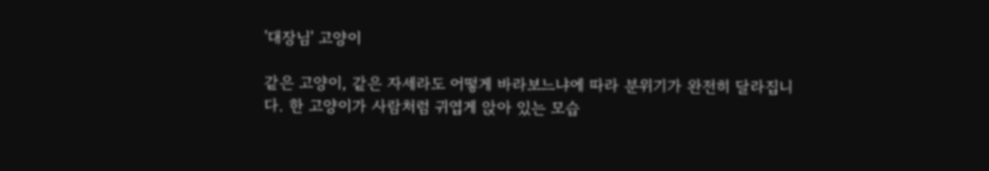'대장님' 고양이

같은 고양이, 같은 자세라도 어떻게 바라보느냐에 따라 분위기가 완전히 달라집니다. 한 고양이가 사람처럼 귀엽게 앉아 있는 모습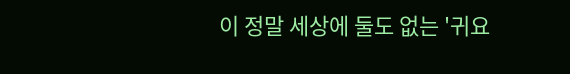이 정말 세상에 둘도 없는 '귀요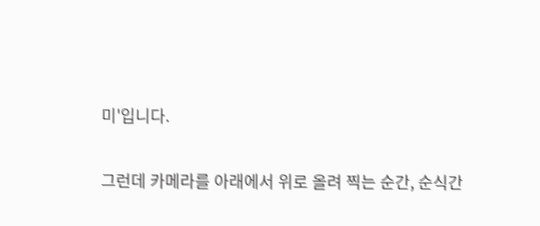미'입니다.

그런데 카메라를 아래에서 위로 올려 찍는 순간, 순식간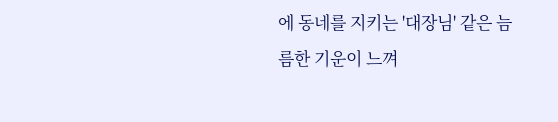에 동네를 지키는 '대장님' 같은 늠름한 기운이 느껴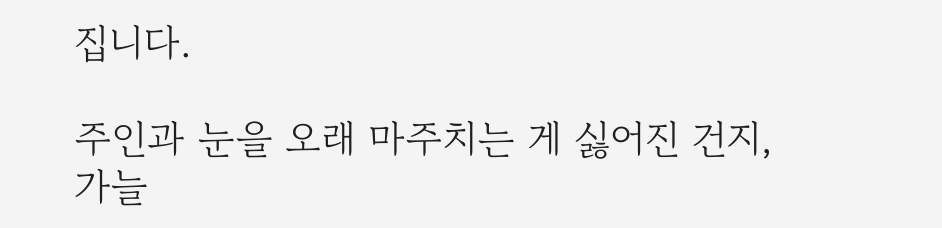집니다.

주인과 눈을 오래 마주치는 게 싫어진 건지, 가늘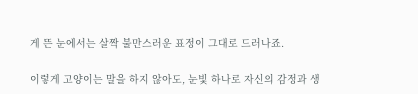게 뜬 눈에서는 살짝 불만스러운 표정이 그대로 드러나죠.

이렇게 고양이는 말을 하지 않아도, 눈빛 하나로 자신의 감정과 생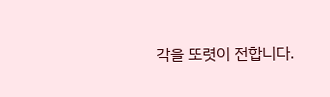각을 또렷이 전합니다.